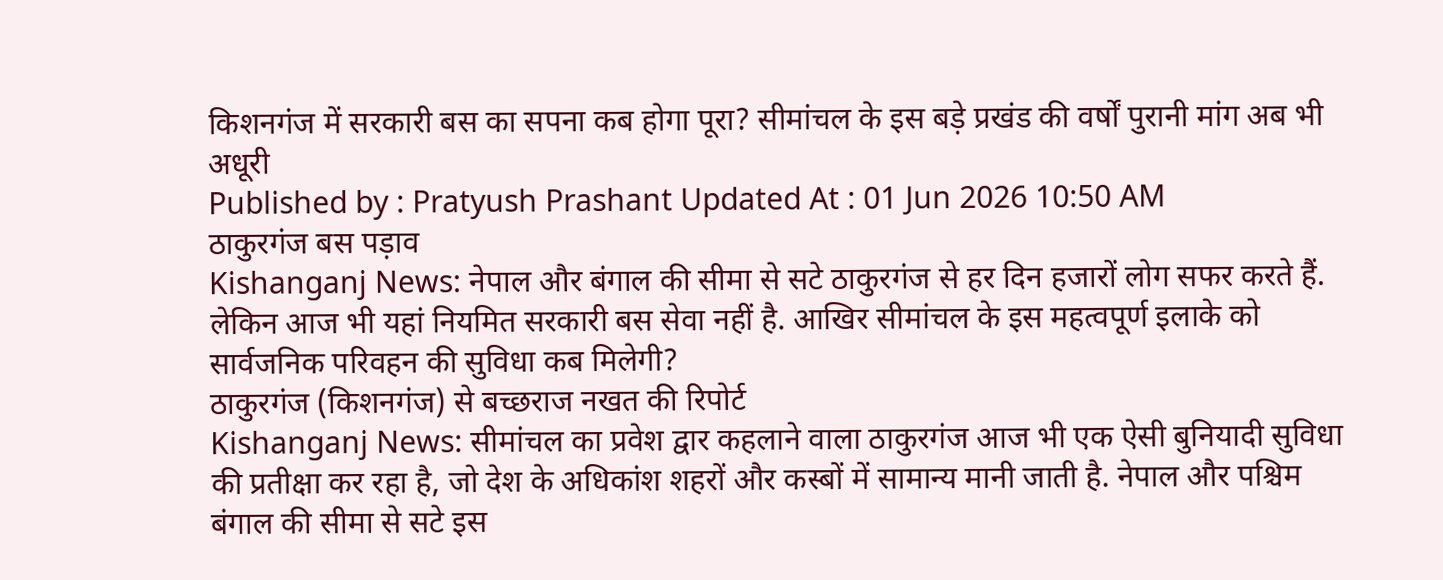किशनगंज में सरकारी बस का सपना कब होगा पूरा? सीमांचल के इस बड़े प्रखंड की वर्षों पुरानी मांग अब भी अधूरी
Published by : Pratyush Prashant Updated At : 01 Jun 2026 10:50 AM
ठाकुरगंज बस पड़ाव
Kishanganj News: नेपाल और बंगाल की सीमा से सटे ठाकुरगंज से हर दिन हजारों लोग सफर करते हैं. लेकिन आज भी यहां नियमित सरकारी बस सेवा नहीं है. आखिर सीमांचल के इस महत्वपूर्ण इलाके को सार्वजनिक परिवहन की सुविधा कब मिलेगी?
ठाकुरगंज (किशनगंज) से बच्छराज नखत की रिपोर्ट
Kishanganj News: सीमांचल का प्रवेश द्वार कहलाने वाला ठाकुरगंज आज भी एक ऐसी बुनियादी सुविधा की प्रतीक्षा कर रहा है, जो देश के अधिकांश शहरों और कस्बों में सामान्य मानी जाती है. नेपाल और पश्चिम बंगाल की सीमा से सटे इस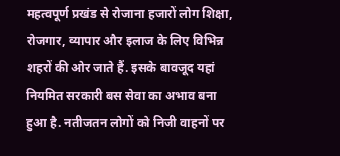महत्वपूर्ण प्रखंड से रोजाना हजारों लोग शिक्षा, रोजगार, व्यापार और इलाज के लिए विभिन्न शहरों की ओर जाते हैं. इसके बावजूद यहां नियमित सरकारी बस सेवा का अभाव बना हुआ है. नतीजतन लोगों को निजी वाहनों पर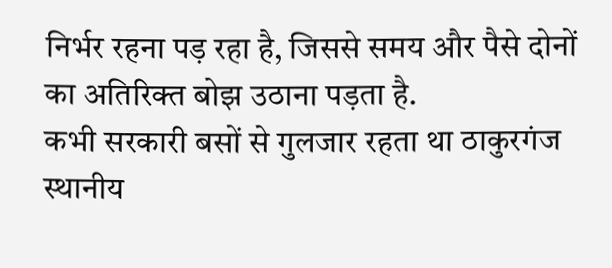निर्भर रहना पड़ रहा है, जिससे समय और पैसे दोनों का अतिरिक्त बोझ उठाना पड़ता है.
कभी सरकारी बसों से गुलजार रहता था ठाकुरगंज
स्थानीय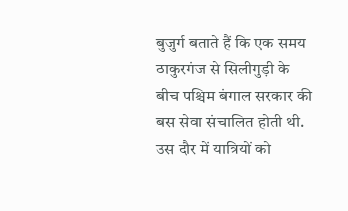बुजुर्ग बताते हैं कि एक समय ठाकुरगंज से सिलीगुड़ी के बीच पश्चिम बंगाल सरकार की बस सेवा संचालित होती थी. उस दौर में यात्रियों को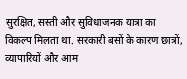सुरक्षित, सस्ती और सुविधाजनक यात्रा का विकल्प मिलता था. सरकारी बसों के कारण छात्रों, व्यापारियों और आम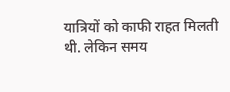यात्रियों को काफी राहत मिलती थी. लेकिन समय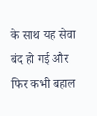के साथ यह सेवा बंद हो गई और फिर कभी बहाल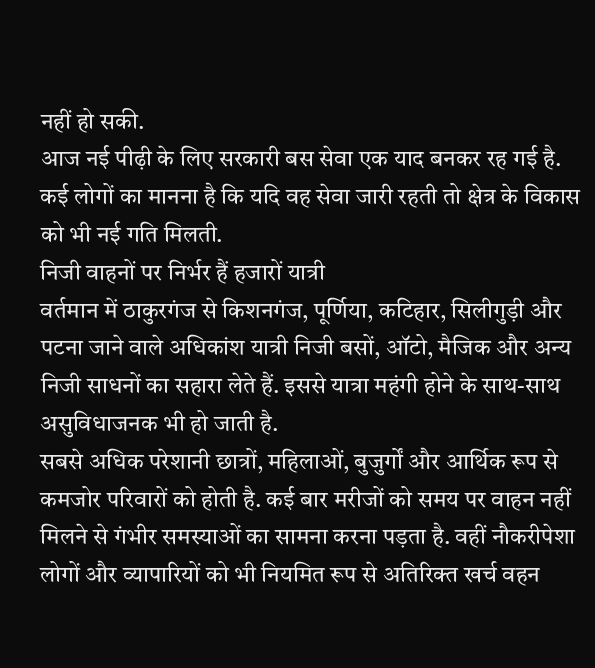नहीं हो सकी.
आज नई पीढ़ी के लिए सरकारी बस सेवा एक याद बनकर रह गई है. कई लोगों का मानना है कि यदि वह सेवा जारी रहती तो क्षेत्र के विकास को भी नई गति मिलती.
निजी वाहनों पर निर्भर हैं हजारों यात्री
वर्तमान में ठाकुरगंज से किशनगंज, पूर्णिया, कटिहार, सिलीगुड़ी और पटना जाने वाले अधिकांश यात्री निजी बसों, ऑटो, मैजिक और अन्य निजी साधनों का सहारा लेते हैं. इससे यात्रा महंगी होने के साथ-साथ असुविधाजनक भी हो जाती है.
सबसे अधिक परेशानी छात्रों, महिलाओं, बुजुर्गों और आर्थिक रूप से कमजोर परिवारों को होती है. कई बार मरीजों को समय पर वाहन नहीं मिलने से गंभीर समस्याओं का सामना करना पड़ता है. वहीं नौकरीपेशा लोगों और व्यापारियों को भी नियमित रूप से अतिरिक्त खर्च वहन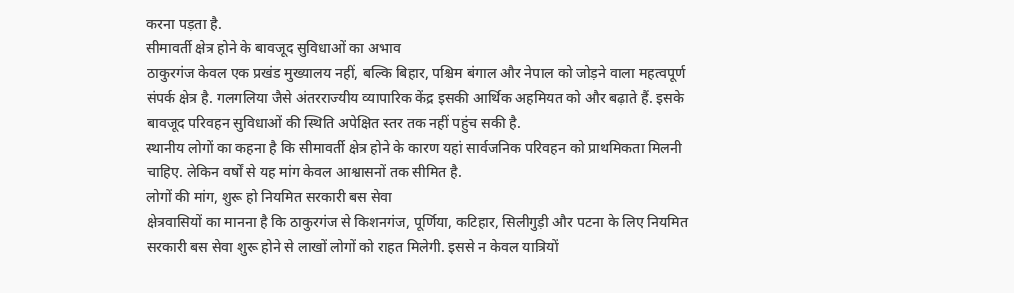करना पड़ता है.
सीमावर्ती क्षेत्र होने के बावजूद सुविधाओं का अभाव
ठाकुरगंज केवल एक प्रखंड मुख्यालय नहीं, बल्कि बिहार, पश्चिम बंगाल और नेपाल को जोड़ने वाला महत्वपूर्ण संपर्क क्षेत्र है. गलगलिया जैसे अंतरराज्यीय व्यापारिक केंद्र इसकी आर्थिक अहमियत को और बढ़ाते हैं. इसके बावजूद परिवहन सुविधाओं की स्थिति अपेक्षित स्तर तक नहीं पहुंच सकी है.
स्थानीय लोगों का कहना है कि सीमावर्ती क्षेत्र होने के कारण यहां सार्वजनिक परिवहन को प्राथमिकता मिलनी चाहिए. लेकिन वर्षों से यह मांग केवल आश्वासनों तक सीमित है.
लोगों की मांग, शुरू हो नियमित सरकारी बस सेवा
क्षेत्रवासियों का मानना है कि ठाकुरगंज से किशनगंज, पूर्णिया, कटिहार, सिलीगुड़ी और पटना के लिए नियमित सरकारी बस सेवा शुरू होने से लाखों लोगों को राहत मिलेगी. इससे न केवल यात्रियों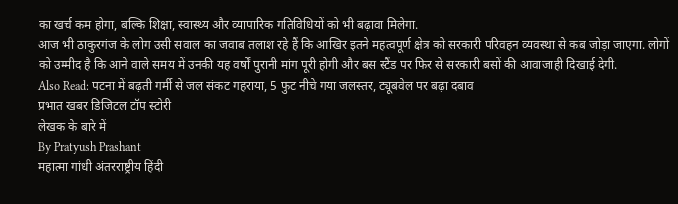का खर्च कम होगा, बल्कि शिक्षा, स्वास्थ्य और व्यापारिक गतिविधियों को भी बढ़ावा मिलेगा.
आज भी ठाकुरगंज के लोग उसी सवाल का जवाब तलाश रहे हैं कि आखिर इतने महत्वपूर्ण क्षेत्र को सरकारी परिवहन व्यवस्था से कब जोड़ा जाएगा. लोगों को उम्मीद है कि आने वाले समय में उनकी यह वर्षों पुरानी मांग पूरी होगी और बस स्टैंड पर फिर से सरकारी बसों की आवाजाही दिखाई देगी.
Also Read: पटना में बढ़ती गर्मी से जल संकट गहराया, 5 फुट नीचे गया जलस्तर, ट्यूबवेल पर बढ़ा दबाव
प्रभात खबर डिजिटल टॉप स्टोरी
लेखक के बारे में
By Pratyush Prashant
महात्मा गांधी अंतरराष्ट्रीय हिंदी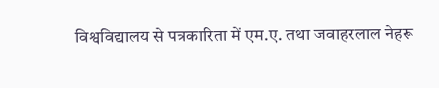विश्वविद्यालय से पत्रकारिता में एम.ए. तथा जवाहरलाल नेहरू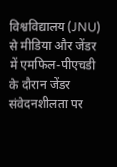विश्वविद्यालय (JNU) से मीडिया और जेंडर में एमफिल-पीएचडी के दौरान जेंडर संवेदनशीलता पर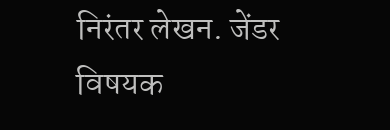निरंतर लेखन. जेंडर विषयक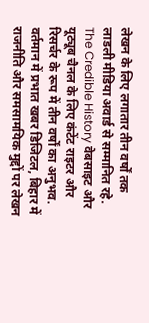लेखन के लिए लगातार तीन वर्षों तक लाडली मीडिया अवार्ड से सम्मानित रहे. The Credible History वेबसाइट और यूट्यूब चैनल के लिए कंटेंट राइटर और रिसर्चर के रूप में तीन वर्षों का अनुभव. वर्तमान में प्रभात खबर डिजिटल, बिहार में राजनीति और समसामयिक मुद्दों पर लेखन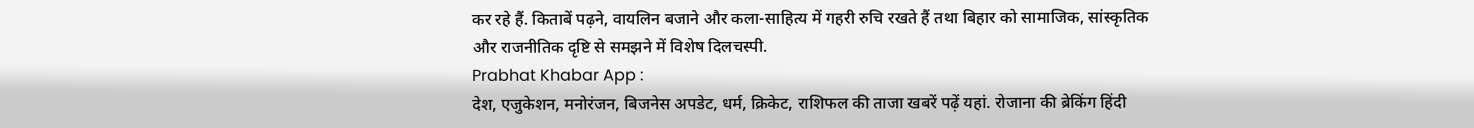कर रहे हैं. किताबें पढ़ने, वायलिन बजाने और कला-साहित्य में गहरी रुचि रखते हैं तथा बिहार को सामाजिक, सांस्कृतिक और राजनीतिक दृष्टि से समझने में विशेष दिलचस्पी.
Prabhat Khabar App :
देश, एजुकेशन, मनोरंजन, बिजनेस अपडेट, धर्म, क्रिकेट, राशिफल की ताजा खबरें पढ़ें यहां. रोजाना की ब्रेकिंग हिंदी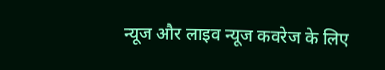न्यूज और लाइव न्यूज कवरेज के लिए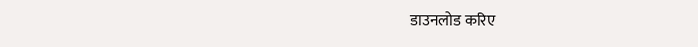डाउनलोड करिए